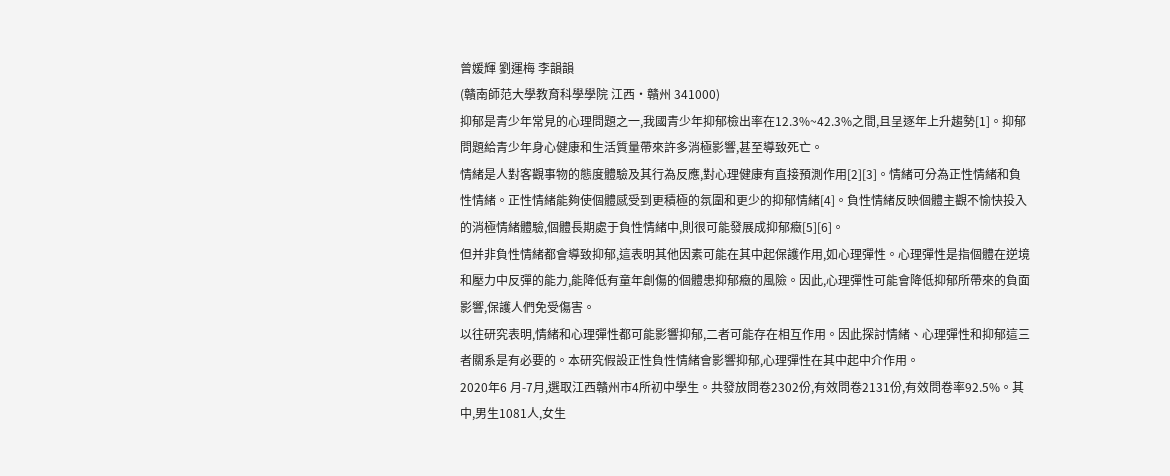曾媛輝 劉運梅 李韻韻
(贛南師范大學教育科學學院 江西·贛州 341000)
抑郁是青少年常見的心理問題之一,我國青少年抑郁檢出率在12.3%~42.3%之間,且呈逐年上升趨勢[1]。抑郁問題給青少年身心健康和生活質量帶來許多消極影響,甚至導致死亡。
情緒是人對客觀事物的態度體驗及其行為反應,對心理健康有直接預測作用[2][3]。情緒可分為正性情緒和負性情緒。正性情緒能夠使個體感受到更積極的氛圍和更少的抑郁情緒[4]。負性情緒反映個體主觀不愉快投入的消極情緒體驗,個體長期處于負性情緒中,則很可能發展成抑郁癥[5][6]。
但并非負性情緒都會導致抑郁,這表明其他因素可能在其中起保護作用,如心理彈性。心理彈性是指個體在逆境和壓力中反彈的能力,能降低有童年創傷的個體患抑郁癥的風險。因此,心理彈性可能會降低抑郁所帶來的負面影響,保護人們免受傷害。
以往研究表明,情緒和心理彈性都可能影響抑郁,二者可能存在相互作用。因此探討情緒、心理彈性和抑郁這三者關系是有必要的。本研究假設正性負性情緒會影響抑郁,心理彈性在其中起中介作用。
2020年6 月-7月,選取江西贛州市4所初中學生。共發放問卷2302份,有效問卷2131份,有效問卷率92.5%。其中,男生1081人,女生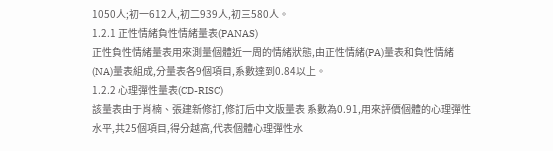1050人;初一612人,初二939人,初三580人。
1.2.1 正性情緒負性情緒量表(PANAS)
正性負性情緒量表用來測量個體近一周的情緒狀態,由正性情緒(PA)量表和負性情緒(NA)量表組成,分量表各9個項目,系數達到0.84以上。
1.2.2 心理彈性量表(CD-RISC)
該量表由于肖楠、張建新修訂,修訂后中文版量表 系數為0.91,用來評價個體的心理彈性水平,共25個項目,得分越高,代表個體心理彈性水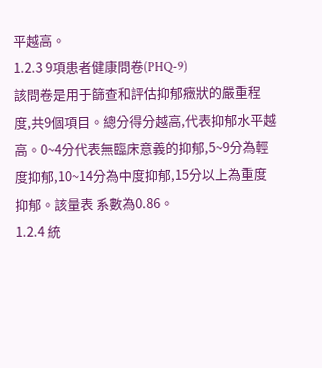平越高。
1.2.3 9項患者健康問卷(PHQ-9)
該問卷是用于篩查和評估抑郁癥狀的嚴重程度,共9個項目。總分得分越高,代表抑郁水平越高。0~4分代表無臨床意義的抑郁,5~9分為輕度抑郁,10~14分為中度抑郁,15分以上為重度抑郁。該量表 系數為0.86。
1.2.4 統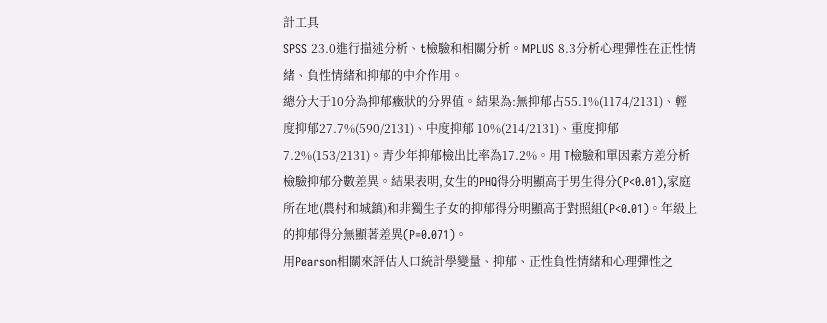計工具
SPSS 23.0進行描述分析、t檢驗和相關分析。MPLUS 8.3分析心理彈性在正性情緒、負性情緒和抑郁的中介作用。
總分大于10分為抑郁癥狀的分界值。結果為:無抑郁占55.1%(1174/2131)、輕度抑郁27.7%(590/2131)、中度抑郁 10%(214/2131)、重度抑郁 7.2%(153/2131)。青少年抑郁檢出比率為17.2%。用 T檢驗和單因素方差分析檢驗抑郁分數差異。結果表明,女生的PHQ得分明顯高于男生得分(P<0.01),家庭所在地(農村和城鎮)和非獨生子女的抑郁得分明顯高于對照組(P<0.01)。年級上的抑郁得分無顯著差異(P=0.071)。
用Pearson相關來評估人口統計學變量、抑郁、正性負性情緒和心理彈性之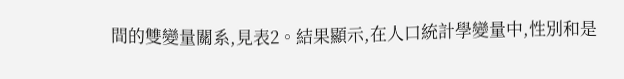間的雙變量關系,見表2。結果顯示,在人口統計學變量中,性別和是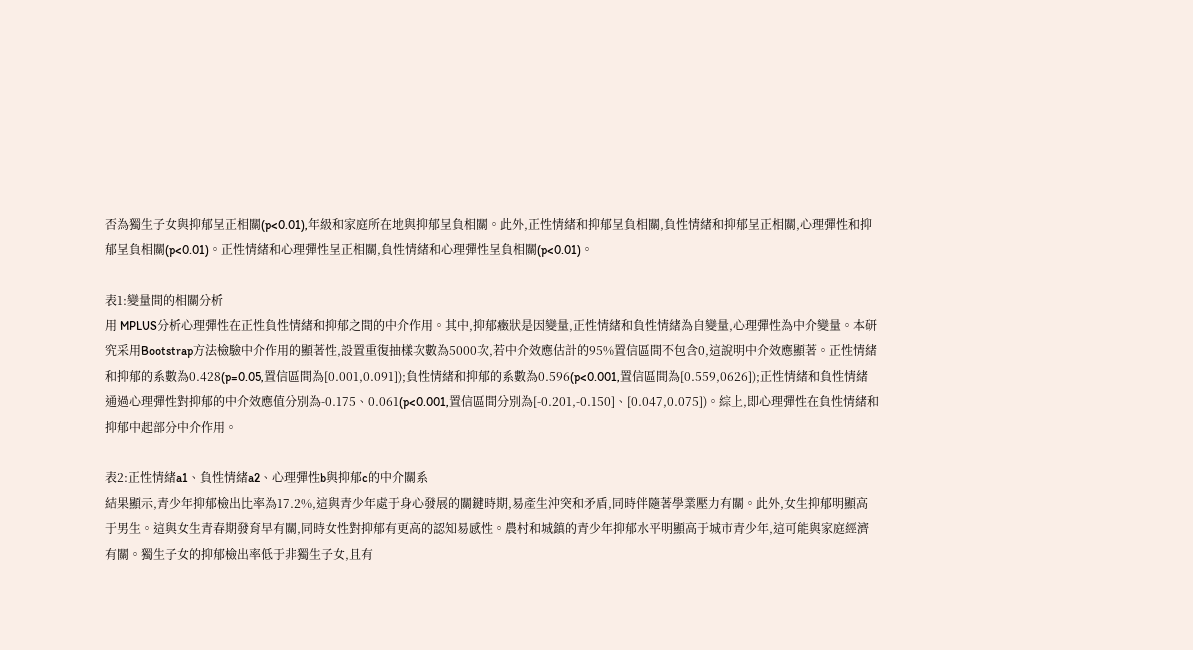否為獨生子女與抑郁呈正相關(p<0.01),年級和家庭所在地與抑郁呈負相關。此外,正性情緒和抑郁呈負相關,負性情緒和抑郁呈正相關,心理彈性和抑郁呈負相關(p<0.01)。正性情緒和心理彈性呈正相關,負性情緒和心理彈性呈負相關(p<0.01)。

表1:變量間的相關分析
用 MPLUS分析心理彈性在正性負性情緒和抑郁之間的中介作用。其中,抑郁癥狀是因變量,正性情緒和負性情緒為自變量,心理彈性為中介變量。本研究采用Bootstrap方法檢驗中介作用的顯著性,設置重復抽樣次數為5000次,若中介效應估計的95%置信區間不包含0,這說明中介效應顯著。正性情緒和抑郁的系數為0.428(p=0.05,置信區間為[0.001,0.091]);負性情緒和抑郁的系數為0.596(p<0.001,置信區間為[0.559,0626]);正性情緒和負性情緒通過心理彈性對抑郁的中介效應值分別為-0.175、0.061(p<0.001,置信區間分別為[-0.201,-0.150]、[0.047,0.075])。綜上,即心理彈性在負性情緒和抑郁中起部分中介作用。

表2:正性情緒a1、負性情緒a2、心理彈性b與抑郁c的中介關系
結果顯示,青少年抑郁檢出比率為17.2%,這與青少年處于身心發展的關鍵時期,易產生沖突和矛盾,同時伴隨著學業壓力有關。此外,女生抑郁明顯高于男生。這與女生青春期發育早有關,同時女性對抑郁有更高的認知易感性。農村和城鎮的青少年抑郁水平明顯高于城市青少年,這可能與家庭經濟有關。獨生子女的抑郁檢出率低于非獨生子女,且有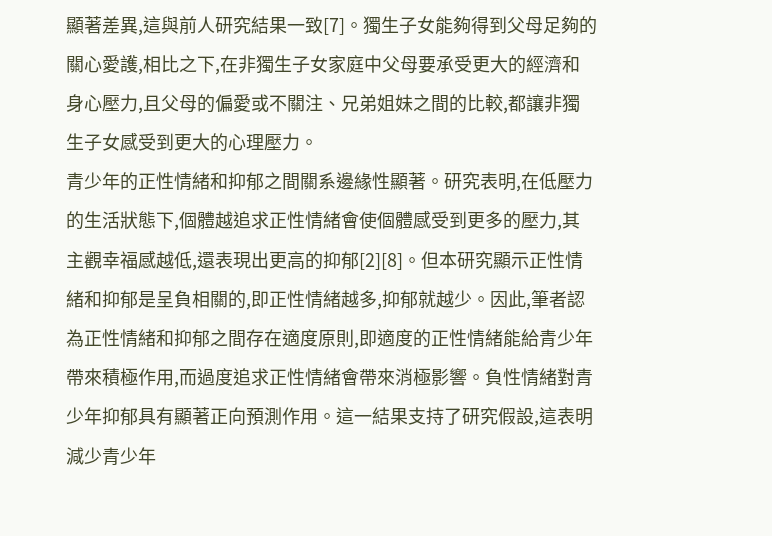顯著差異,這與前人研究結果一致[7]。獨生子女能夠得到父母足夠的關心愛護,相比之下,在非獨生子女家庭中父母要承受更大的經濟和身心壓力,且父母的偏愛或不關注、兄弟姐妹之間的比較,都讓非獨生子女感受到更大的心理壓力。
青少年的正性情緒和抑郁之間關系邊緣性顯著。研究表明,在低壓力的生活狀態下,個體越追求正性情緒會使個體感受到更多的壓力,其主觀幸福感越低,還表現出更高的抑郁[2][8]。但本研究顯示正性情緒和抑郁是呈負相關的,即正性情緒越多,抑郁就越少。因此,筆者認為正性情緒和抑郁之間存在適度原則,即適度的正性情緒能給青少年帶來積極作用,而過度追求正性情緒會帶來消極影響。負性情緒對青少年抑郁具有顯著正向預測作用。這一結果支持了研究假設,這表明減少青少年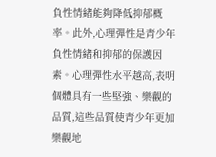負性情緒能夠降低抑郁概率。此外,心理彈性是青少年負性情緒和抑郁的保護因素。心理彈性水平越高,表明個體具有一些堅強、樂觀的品質,這些品質使青少年更加樂觀地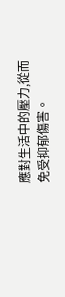應對生活中的壓力,從而免受抑郁傷害。